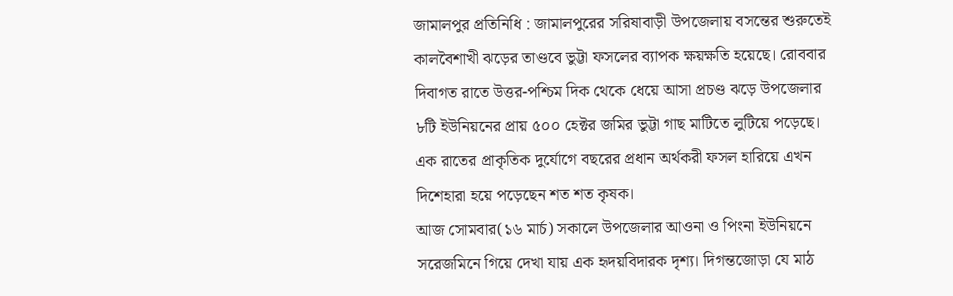জামালপুর প্রতিনিধি : জামালপুরের সরিষাবাড়ী উপজেলায় বসন্তের শুরুতেই কালবৈশাখী ঝড়ের তাণ্ডবে ভুট্টা ফসলের ব্যাপক ক্ষয়ক্ষতি হয়েছে। রোববার দিবাগত রাতে উত্তর-পশ্চিম দিক থেকে ধেয়ে আসা প্রচণ্ড ঝড়ে উপজেলার ৮টি ইউনিয়নের প্রায় ৫০০ হেক্টর জমির ভুট্টা গাছ মাটিতে লুটিয়ে পড়েছে। এক রাতের প্রাকৃতিক দুর্যোগে বছরের প্রধান অর্থকরী ফসল হারিয়ে এখন দিশেহারা হয়ে পড়েছেন শত শত কৃষক।
আজ সোমবার(১৬ মার্চ) সকালে উপজেলার আওনা ও পিংনা ইউনিয়নে সরেজমিনে গিয়ে দেখা যায় এক হৃদয়বিদারক দৃশ্য। দিগন্তজোড়া যে মাঠ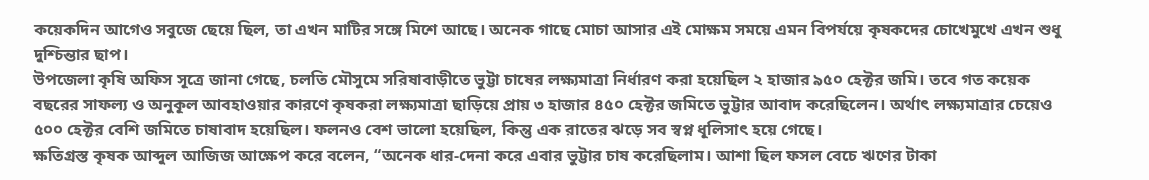কয়েকদিন আগেও সবুজে ছেয়ে ছিল, তা এখন মাটির সঙ্গে মিশে আছে। অনেক গাছে মোচা আসার এই মোক্ষম সময়ে এমন বিপর্যয়ে কৃষকদের চোখেমুখে এখন শুধু দুশ্চিন্তার ছাপ।
উপজেলা কৃষি অফিস সূত্রে জানা গেছে, চলতি মৌসুমে সরিষাবাড়ীতে ভুট্টা চাষের লক্ষ্যমাত্রা নির্ধারণ করা হয়েছিল ২ হাজার ৯৫০ হেক্টর জমি। তবে গত কয়েক বছরের সাফল্য ও অনুকূল আবহাওয়ার কারণে কৃষকরা লক্ষ্যমাত্রা ছাড়িয়ে প্রায় ৩ হাজার ৪৫০ হেক্টর জমিতে ভুট্টার আবাদ করেছিলেন। অর্থাৎ লক্ষ্যমাত্রার চেয়েও ৫০০ হেক্টর বেশি জমিতে চাষাবাদ হয়েছিল। ফলনও বেশ ভালো হয়েছিল, কিন্তু এক রাতের ঝড়ে সব স্বপ্ন ধূলিসাৎ হয়ে গেছে।
ক্ষতিগ্রস্ত কৃষক আব্দুল আজিজ আক্ষেপ করে বলেন, “অনেক ধার-দেনা করে এবার ভুট্টার চাষ করেছিলাম। আশা ছিল ফসল বেচে ঋণের টাকা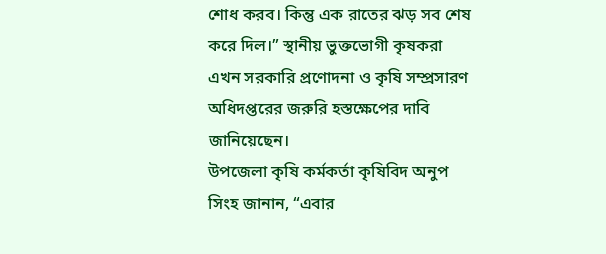শোধ করব। কিন্তু এক রাতের ঝড় সব শেষ করে দিল।” স্থানীয় ভুক্তভোগী কৃষকরা এখন সরকারি প্রণোদনা ও কৃষি সম্প্রসারণ অধিদপ্তরের জরুরি হস্তক্ষেপের দাবি জানিয়েছেন।
উপজেলা কৃষি কর্মকর্তা কৃষিবিদ অনুপ সিংহ জানান, “এবার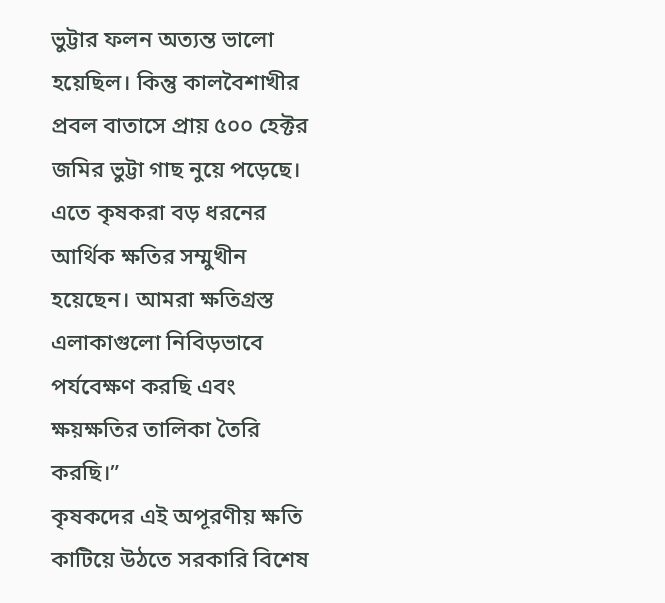ভুট্টার ফলন অত্যন্ত ভালো হয়েছিল। কিন্তু কালবৈশাখীর প্রবল বাতাসে প্রায় ৫০০ হেক্টর জমির ভুট্টা গাছ নুয়ে পড়েছে। এতে কৃষকরা বড় ধরনের আর্থিক ক্ষতির সম্মুখীন হয়েছেন। আমরা ক্ষতিগ্রস্ত এলাকাগুলো নিবিড়ভাবে পর্যবেক্ষণ করছি এবং ক্ষয়ক্ষতির তালিকা তৈরি করছি।”
কৃষকদের এই অপূরণীয় ক্ষতি কাটিয়ে উঠতে সরকারি বিশেষ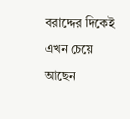বরাদ্দের দিকেই এখন চেয়ে আছেন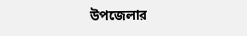উপজেলার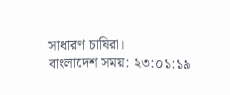সাধারণ চাষিরা।
বাংলাদেশ সময়: ২৩:০১:১৯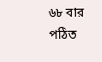৬৮ বার পঠিত